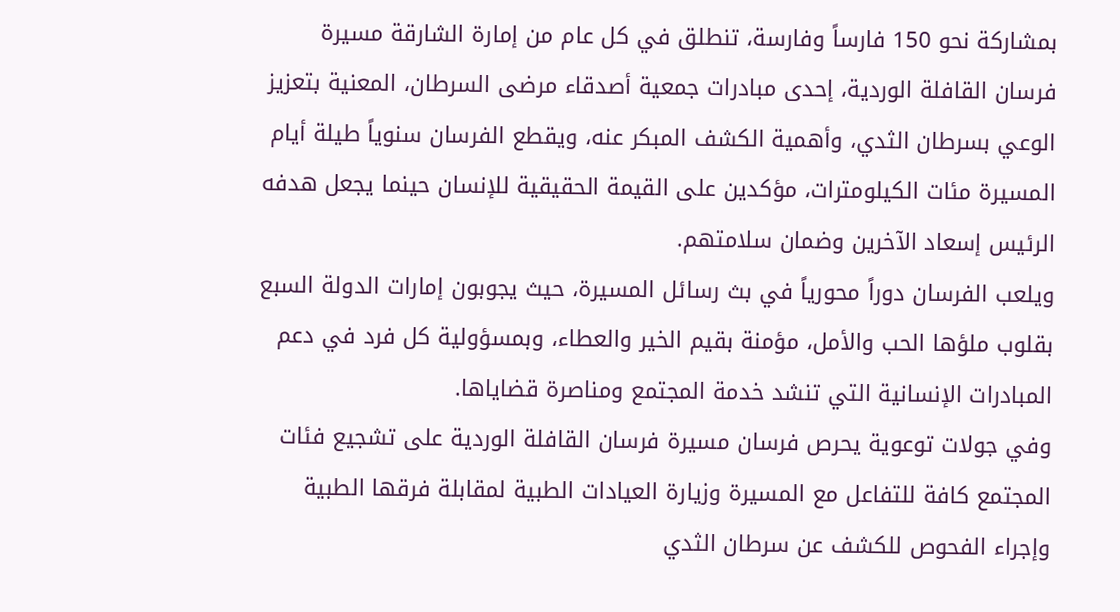بمشاركة نحو 150 فارساً وفارسة، تنطلق في كل عام من إمارة الشارقة مسيرة فرسان القافلة الوردية، إحدى مبادرات جمعية أصدقاء مرضى السرطان، المعنية بتعزيز الوعي بسرطان الثدي، وأهمية الكشف المبكر عنه، ويقطع الفرسان سنوياً طيلة أيام المسيرة مئات الكيلومترات، مؤكدين على القيمة الحقيقية للإنسان حينما يجعل هدفه الرئيس إسعاد الآخرين وضمان سلامتهم.
ويلعب الفرسان دوراً محورياً في بث رسائل المسيرة، حيث يجوبون إمارات الدولة السبع بقلوب ملؤها الحب والأمل، مؤمنة بقيم الخير والعطاء، وبمسؤولية كل فرد في دعم المبادرات الإنسانية التي تنشد خدمة المجتمع ومناصرة قضاياها.
وفي جولات توعوية يحرص فرسان مسيرة فرسان القافلة الوردية على تشجيع فئات المجتمع كافة للتفاعل مع المسيرة وزيارة العيادات الطبية لمقابلة فرقها الطبية وإجراء الفحوص للكشف عن سرطان الثدي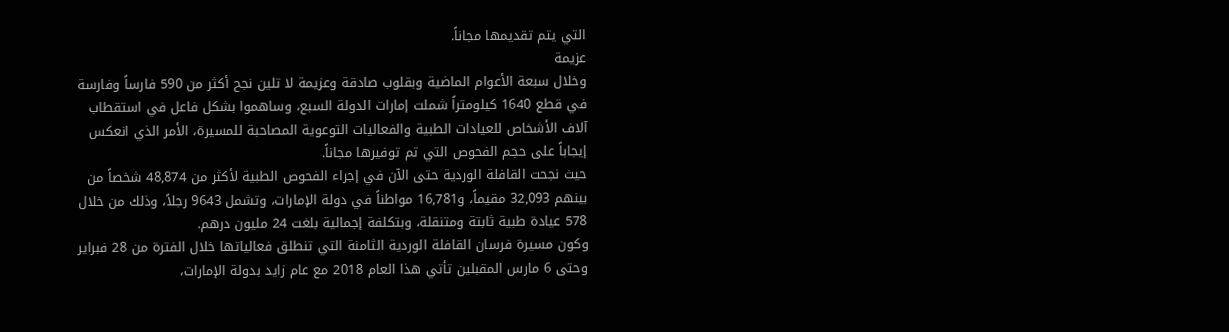التي يتم تقديمها مجاناً.
عزيمة
وخلال سبعة الأعوام الماضية وبقلوب صادقة وعزيمة لا تلين نجح أكثر من 590 فارساً وفارسة في قطع 1640 كيلومتراً شملت إمارات الدولة السبع، وساهموا بشكل فاعل في استقطاب آلاف الأشخاص للعيادات الطبية والفعاليات التوعوية المصاحبة للمسيرة، الأمر الذي انعكس إيجاباً على حجم الفحوص التي تم توفيرها مجاناً.
حيث نجحت القافلة الوردية حتى الآن في إجراء الفحوص الطبية لأكثر من 48,874 شخصاً من بينهم 32,093 مقيماً، و16,781 مواطناً في دولة الإمارات، وتشمل 9643 رجلاً، وذلك من خلال 578 عيادة طبية ثابتة ومتنقلة، وبتكلفة إجمالية بلغت 24 مليون درهم.
وكون مسيرة فرسان القافلة الوردية الثامنة التي تنطلق فعالياتها خلال الفترة من 28 فبراير وحتى 6 مارس المقبلين تأتي هذا العام 2018 مع عام زايد بدولة الإمارات،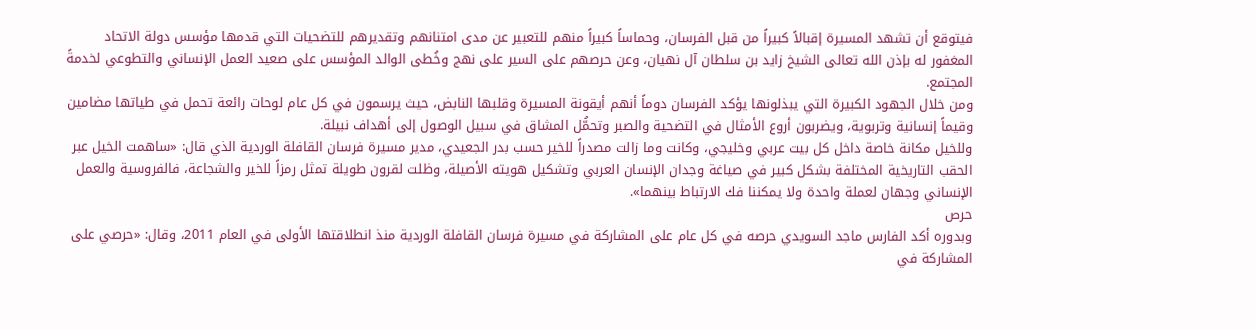فيتوقع أن تشهد المسيرة إقبالاً كبيراً من قبل الفرسان، وحماساً كبيراً منهم للتعبير عن مدى امتنانهم وتقديرهم للتضحيات التي قدمها مؤسس دولة الاتحاد المغفور له بإذن الله تعالى الشيخ زايد بن سلطان آل نهيان، وعن حرصهم على السير على نهج وخُطى الوالد المؤسس على صعيد العمل الإنساني والتطوعي لخدمةً المجتمع.
ومن خلال الجهود الكبيرة التي يبذلونها يؤكد الفرسان دوماً أنهم أيقونة المسيرة وقلبها النابض، حيث يرسمون في كل عام لوحات رائعة تحمل في طياتها مضامين وقيماً إنسانية وتربوية، ويضربون أروع الأمثال في التضحية والصبر وتحمُّل المشاق في سبيل الوصول إلى أهداف نبيلة.
وللخيل مكانة خاصة داخل كل بيت عربي وخليجي، وكانت وما زالت مصدراً للخير حسب بدر الجعيدي، مدير مسيرة فرسان القافلة الوردية الذي قال: «ساهمت الخيل عبر الحقب التاريخية المختلفة بشكل كبير في صياغة وجدان الإنسان العربي وتشكيل هويته الأصيلة، وظلت لقرون طويلة تمثل رمزاً للخير والشجاعة، فالفروسية والعمل الإنساني وجهان لعملة واحدة ولا يمكننا فك الارتباط بينهما».
حرص
وبدوره أكد الفارس ماجد السويدي حرصه في كل عام على المشاركة في مسيرة فرسان القافلة الوردية منذ انطلاقتها الأولى في العام 2011، وقال: «حرصي على المشاركة في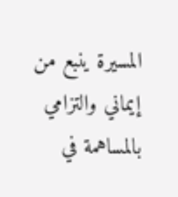المسيرة ينبع من إيماني والتزامي بالمساهمة في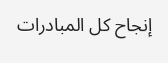إنجاح كل المبادرات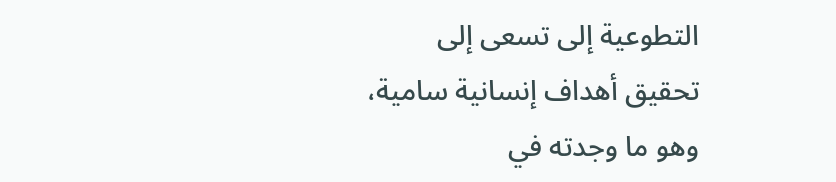التطوعية إلى تسعى إلى تحقيق أهداف إنسانية سامية، وهو ما وجدته في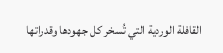القافلة الوردية التي تُسخر كل جهودها وقدراتها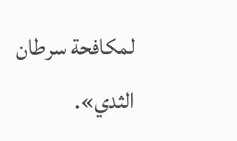لمكافحة سرطان الثدي».